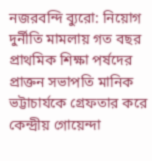নজরবন্দি ব্যুরো: নিয়োগ দুর্নীতি মামলায় গত বছর প্রাথমিক শিক্ষা পর্ষদের প্রাক্তন সভাপতি মানিক ভট্টাচার্যকে গ্রেফতার করে কেন্দ্রীয় গোয়েন্দা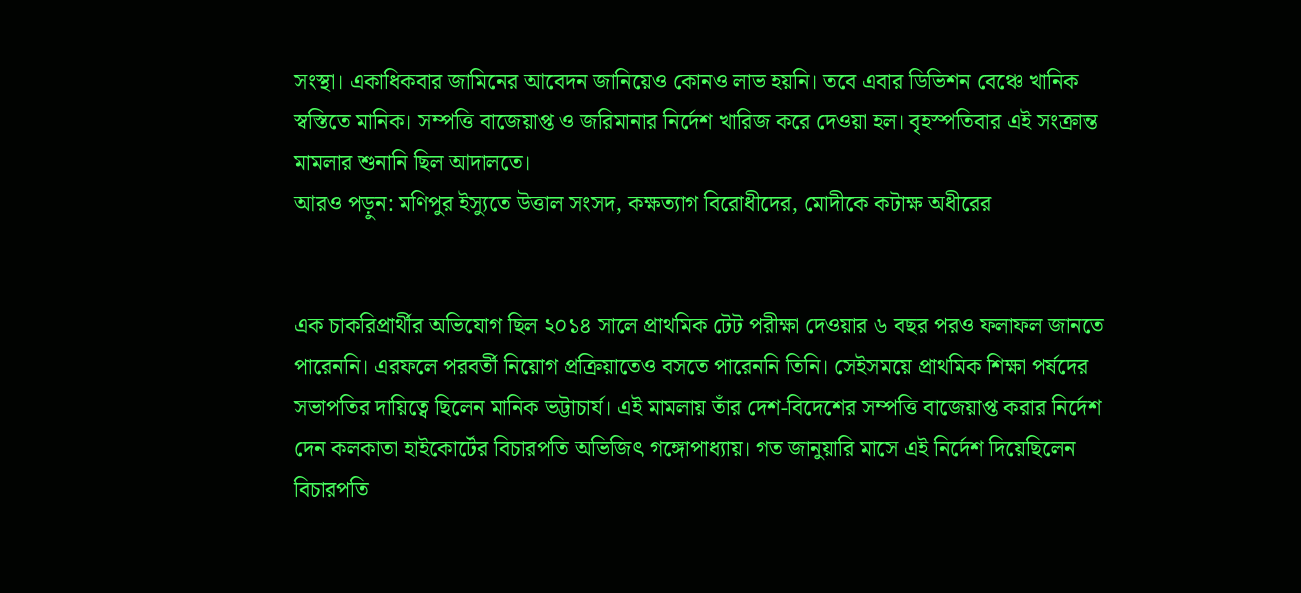সংস্থা। একাধিকবার জামিনের আবেদন জানিয়েও কোনও লাভ হয়নি। তবে এবার ডিভিশন বেঞ্চে খানিক স্বস্তিতে মানিক। সম্পত্তি বাজেয়াপ্ত ও জরিমানার নির্দেশ খারিজ করে দেওয়া হল। বৃহস্পতিবার এই সংক্রান্ত মামলার শুনানি ছিল আদালতে।
আরও পড়ুন: মণিপুর ইস্যুতে উত্তাল সংসদ, কক্ষত্যাগ বিরোধীদের, মোদীকে কটাক্ষ অধীরের


এক চাকরিপ্রার্থীর অভিযোগ ছিল ২০১৪ সালে প্রাথমিক টেট পরীক্ষা দেওয়ার ৬ বছর পরও ফলাফল জানতে পারেননি। এরফলে পরবর্তী নিয়োগ প্রক্রিয়াতেও বসতে পারেননি তিনি। সেইসময়ে প্রাথমিক শিক্ষা পর্ষদের সভাপতির দায়িত্বে ছিলেন মানিক ভট্টাচার্য। এই মামলায় তাঁর দেশ-বিদেশের সম্পত্তি বাজেয়াপ্ত করার নির্দেশ দেন কলকাতা হাইকোর্টের বিচারপতি অভিজিৎ গঙ্গোপাধ্যায়। গত জানুয়ারি মাসে এই নির্দেশ দিয়েছিলেন বিচারপতি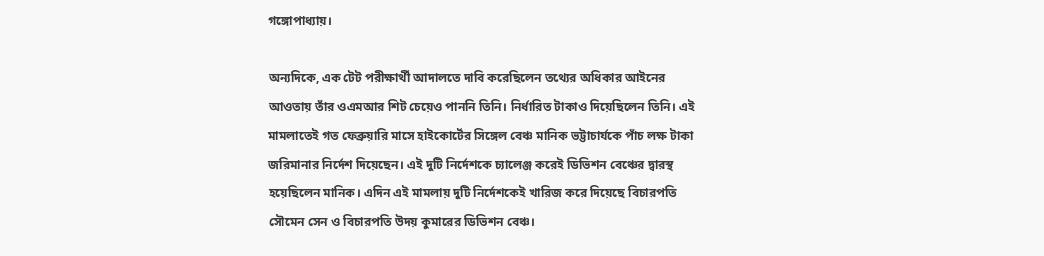গঙ্গোপাধ্যায়।

অন্যদিকে, এক টেট পরীক্ষার্থী আদালতে দাবি করেছিলেন তথ্যের অধিকার আইনের আওতায় তাঁর ওএমআর শিট চেয়েও পাননি তিনি। নির্ধারিত টাকাও দিয়েছিলেন তিনি। এই মামলাতেই গত ফেব্রুয়ারি মাসে হাইকোর্টের সিঙ্গেল বেঞ্চ মানিক ভট্টাচার্যকে পাঁচ লক্ষ টাকা জরিমানার নির্দেশ দিয়েছেন। এই দুটি নির্দেশকে চ্যালেঞ্জ করেই ডিভিশন বেঞ্চের দ্বারস্থ হয়েছিলেন মানিক। এদিন এই মামলায় দুটি নির্দেশকেই খারিজ করে দিয়েছে বিচারপতি সৌমেন সেন ও বিচারপতি উদয় কুমারের ডিভিশন বেঞ্চ।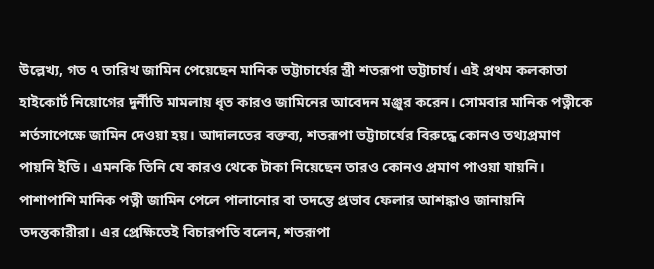উল্লেখ্য, গত ৭ তারিখ জামিন পেয়েছেন মানিক ভট্টাচার্যের স্ত্রী শতরূপা ভট্টাচার্য। এই প্রথম কলকাতা হাইকোর্ট নিয়োগের দুর্নীতি মামলায় ধৃত কারও জামিনের আবেদন মঞ্জুর করেন। সোমবার মানিক পত্নীকে শর্তসাপেক্ষে জামিন দেওয়া হয়। আদালতের বক্তব্য, শতরূপা ভট্টাচার্যের বিরুদ্ধে কোনও তথ্যপ্রমাণ পায়নি ইডি। এমনকি তিনি যে কারও থেকে টাকা নিয়েছেন তারও কোনও প্রমাণ পাওয়া যায়নি। পাশাপাশি মানিক পত্নী জামিন পেলে পালানোর বা তদন্তে প্রভাব ফেলার আশঙ্কাও জানায়নি তদন্তকারীরা। এর প্রেক্ষিতেই বিচারপতি বলেন, শতরূপা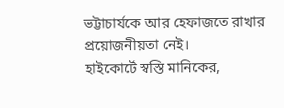ভট্টাচার্যকে আর হেফাজতে রাখার প্রয়োজনীয়তা নেই।
হাইকোর্টে স্বস্তি মানিকের,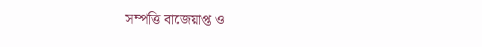সম্পত্তি বাজেয়াপ্ত ও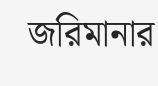জরিমানার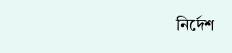নির্দেশ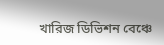খারিজ ডিভিশন বেঞ্চে